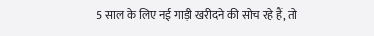5 साल के लिए नई गाड़ी खरीदने की सोच रहे हैं, तो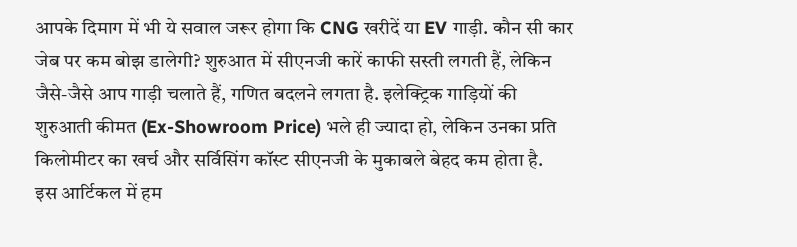आपके दिमाग में भी ये सवाल जरूर होगा कि CNG खरीदें या EV गाड़ी. कौन सी कार जेब पर कम बोझ डालेगी? शुरुआत में सीएनजी कारें काफी सस्ती लगती हैं, लेकिन जैसे-जैसे आप गाड़ी चलाते हैं, गणित बदलने लगता है. इलेक्ट्रिक गाड़ियों की शुरुआती कीमत (Ex-Showroom Price) भले ही ज्यादा हो, लेकिन उनका प्रति किलोमीटर का खर्च और सर्विसिंग कॉस्ट सीएनजी के मुकाबले बेहद कम होता है.
इस आर्टिकल में हम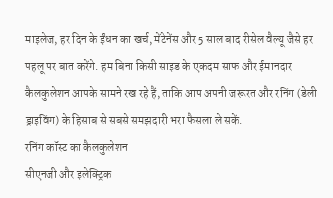माइलेज, हर दिन के ईंधन का खर्च, मेंटेनेंस और 5 साल बाद रीसेल वैल्यू जैसे हर पहलू पर बात करेंगे. हम बिना किसी साइड के एकदम साफ और ईमानदार कैलकुलेशन आपके सामने रख रहे हैं, ताकि आप अपनी जरूरत और रनिंग (डेली ड्राइविंग) के हिसाब से सबसे समझदारी भरा फैसला ले सकें.
रनिंग कॉस्ट का कैलकुलेशन
सीएनजी और इलेक्ट्रिक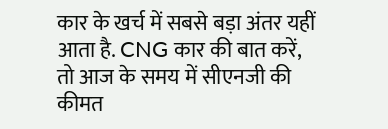कार के खर्च में सबसे बड़ा अंतर यहीं आता है. CNG कार की बात करें, तो आज के समय में सीएनजी की कीमत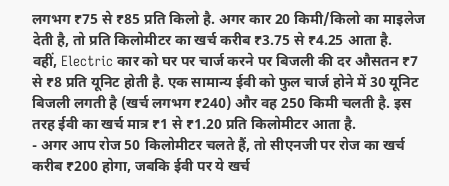लगभग ₹75 से ₹85 प्रति किलो है. अगर कार 20 किमी/किलो का माइलेज देती है, तो प्रति किलोमीटर का खर्च करीब ₹3.75 से ₹4.25 आता है.
वहीं, Electric कार को घर पर चार्ज करने पर बिजली की दर औसतन ₹7 से ₹8 प्रति यूनिट होती है. एक सामान्य ईवी को फुल चार्ज होने में 30 यूनिट बिजली लगती है (खर्च लगभग ₹240) और वह 250 किमी चलती है. इस तरह ईवी का खर्च मात्र ₹1 से ₹1.20 प्रति किलोमीटर आता है.
- अगर आप रोज 50 किलोमीटर चलते हैं, तो सीएनजी पर रोज का खर्च करीब ₹200 होगा, जबकि ईवी पर ये खर्च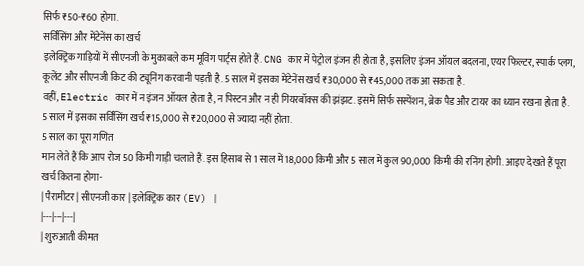सिर्फ ₹50-₹60 होगा.
सर्विसिंग और मेंटेनेंस का खर्च
इलेक्ट्रिक गाड़ियों में सीएनजी के मुकाबले कम मूविंग पार्ट्स होते हैं. CNG कार में पेट्रोल इंजन ही होता है, इसलिए इंजन ऑयल बदलना, एयर फिल्टर, स्पार्क प्लग, कूलेंट और सीएनजी किट की ट्यूनिंग करवानी पड़ती है. 5 साल में इसका मेंटेनेंस खर्च ₹30,000 से ₹45,000 तक आ सकता है.
वहीं, Electric कार में न इंजन ऑयल होता है, न पिस्टन और न ही गियरबॉक्स की झंझट. इसमें सिर्फ सस्पेंशन, ब्रेक पैड और टायर का ध्यान रखना होता है. 5 साल में इसका सर्विसिंग खर्च ₹15,000 से ₹20,000 से ज्यादा नहीं होता.
5 साल का पूरा गणित
मान लेते हैं कि आप रोज 50 किमी गाड़ी चलाते हैं. इस हिसाब से 1 साल में 18,000 किमी और 5 साल में कुल 90,000 किमी की रनिंग होगी. आइए देखते हैं पूरा खर्च कितना होगा-
| पैरामीटर | सीएनजी कार | इलेक्ट्रिक कार (EV) |
|---|---|---|
| शुरुआती कीमत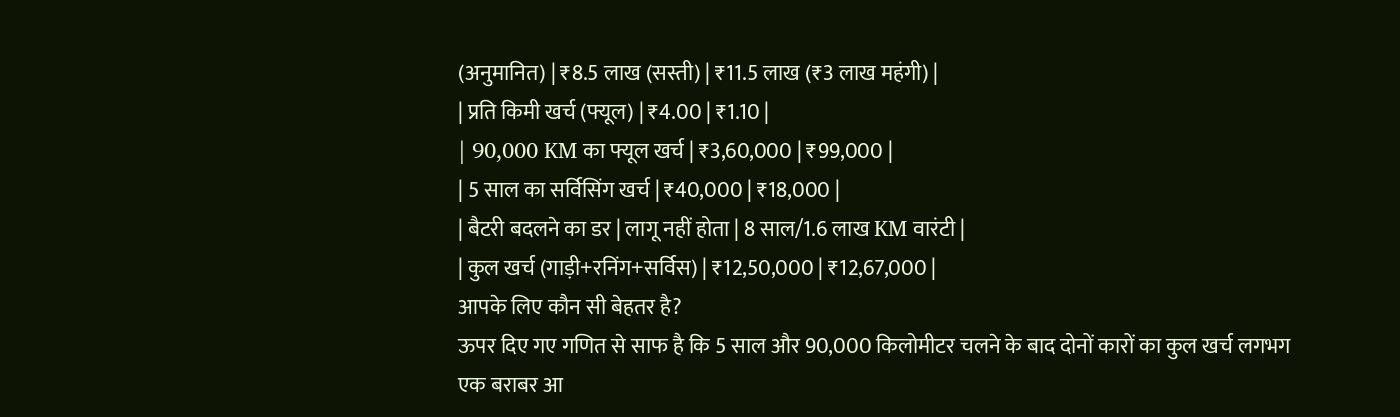(अनुमानित) | ₹8.5 लाख (सस्ती) | ₹11.5 लाख (₹3 लाख महंगी) |
| प्रति किमी खर्च (फ्यूल) | ₹4.00 | ₹1.10 |
| 90,000 KM का फ्यूल खर्च | ₹3,60,000 | ₹99,000 |
| 5 साल का सर्विसिंग खर्च | ₹40,000 | ₹18,000 |
| बैटरी बदलने का डर | लागू नहीं होता | 8 साल/1.6 लाख KM वारंटी |
| कुल खर्च (गाड़ी+रनिंग+सर्विस) | ₹12,50,000 | ₹12,67,000 |
आपके लिए कौन सी बेहतर है?
ऊपर दिए गए गणित से साफ है कि 5 साल और 90,000 किलोमीटर चलने के बाद दोनों कारों का कुल खर्च लगभग एक बराबर आ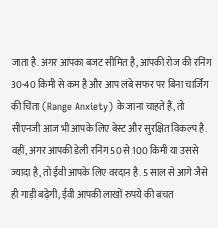जाता है. अगर आपका बजट सीमित है, आपकी रोज की रनिंग 30-40 किमी से कम है और आप लंबे सफर पर बिना चार्जिंग की चिंता (Range Anxiety) के जाना चाहते हैं, तो सीएनजी आज भी आपके लिए बेस्ट और सुरक्षित विकल्प है.
वहीं, अगर आपकी डेली रनिंग 50 से 100 किमी या उससे ज्यादा है, तो ईवी आपके लिए वरदान है. 5 साल से आगे जैसे ही गाड़ी बढ़ेगी, ईवी आपकी लाखों रुपये की बचत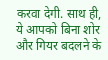करवा देगी. साथ ही, ये आपको बिना शोर और गियर बदलने के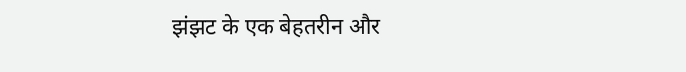झंझट के एक बेहतरीन और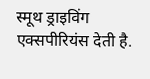स्मूथ ड्राइविंग एक्सपीरियंस देती है.